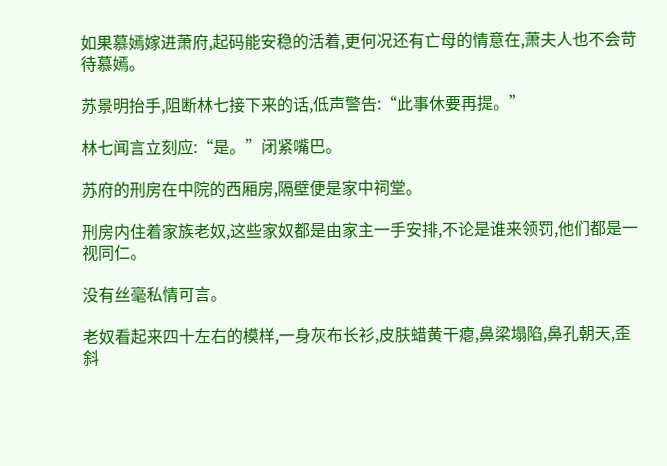如果慕嫣嫁进萧府,起码能安稳的活着,更何况还有亡母的情意在,萧夫人也不会苛待慕嫣。

苏景明抬手,阻断林七接下来的话,低声警告:“此事休要再提。”

林七闻言立刻应:“是。”闭紧嘴巴。

苏府的刑房在中院的西厢房,隔壁便是家中祠堂。

刑房内住着家族老奴,这些家奴都是由家主一手安排,不论是谁来领罚,他们都是一视同仁。

没有丝毫私情可言。

老奴看起来四十左右的模样,一身灰布长衫,皮肤蜡黄干瘪,鼻梁塌陷,鼻孔朝天,歪斜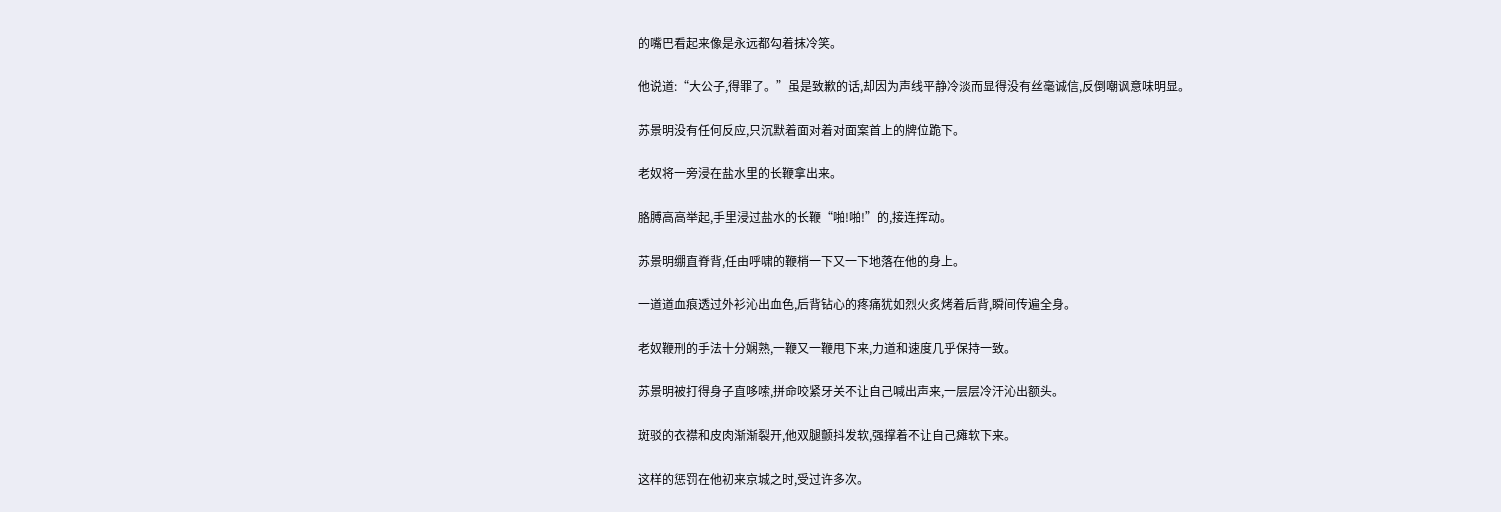的嘴巴看起来像是永远都勾着抹冷笑。

他说道:“大公子,得罪了。”虽是致歉的话,却因为声线平静冷淡而显得没有丝毫诚信,反倒嘲讽意味明显。

苏景明没有任何反应,只沉默着面对着对面案首上的牌位跪下。

老奴将一旁浸在盐水里的长鞭拿出来。

胳膊高高举起,手里浸过盐水的长鞭“啪!啪!”的,接连挥动。

苏景明绷直脊背,任由呼啸的鞭梢一下又一下地落在他的身上。

一道道血痕透过外衫沁出血色,后背钻心的疼痛犹如烈火炙烤着后背,瞬间传遍全身。

老奴鞭刑的手法十分娴熟,一鞭又一鞭甩下来,力道和速度几乎保持一致。

苏景明被打得身子直哆嗦,拼命咬紧牙关不让自己喊出声来,一层层冷汗沁出额头。

斑驳的衣襟和皮肉渐渐裂开,他双腿颤抖发软,强撑着不让自己瘫软下来。

这样的惩罚在他初来京城之时,受过许多次。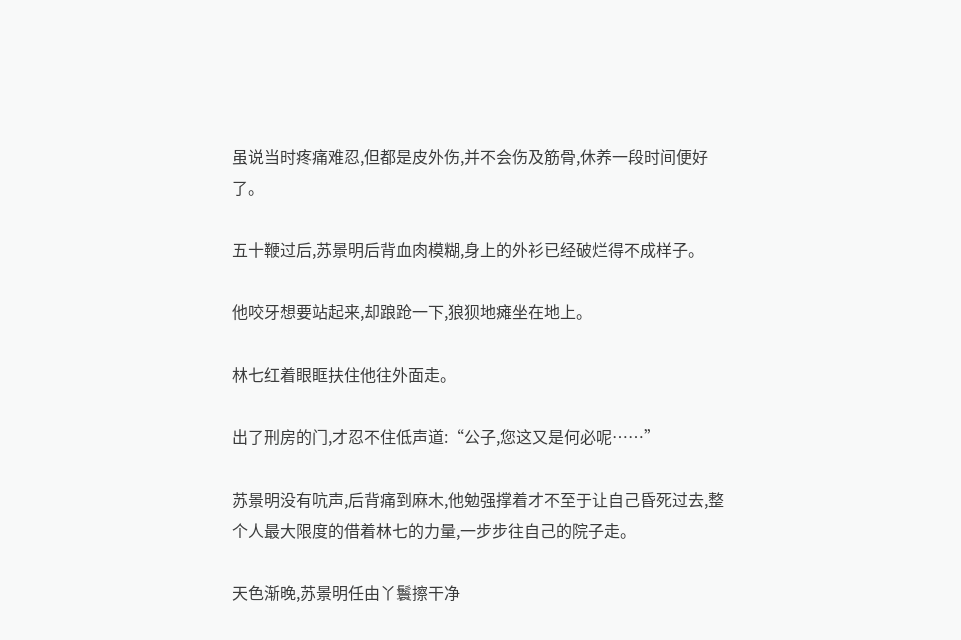虽说当时疼痛难忍,但都是皮外伤,并不会伤及筋骨,休养一段时间便好了。

五十鞭过后,苏景明后背血肉模糊,身上的外衫已经破烂得不成样子。

他咬牙想要站起来,却踉跄一下,狼狈地瘫坐在地上。

林七红着眼眶扶住他往外面走。

出了刑房的门,才忍不住低声道:“公子,您这又是何必呢……”

苏景明没有吭声,后背痛到麻木,他勉强撑着才不至于让自己昏死过去,整个人最大限度的借着林七的力量,一步步往自己的院子走。

天色渐晚,苏景明任由丫鬟擦干净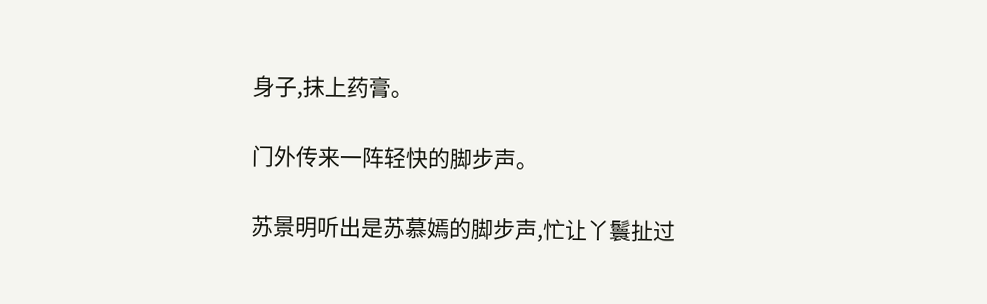身子,抹上药膏。

门外传来一阵轻快的脚步声。

苏景明听出是苏慕嫣的脚步声,忙让丫鬟扯过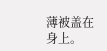薄被盖在身上。